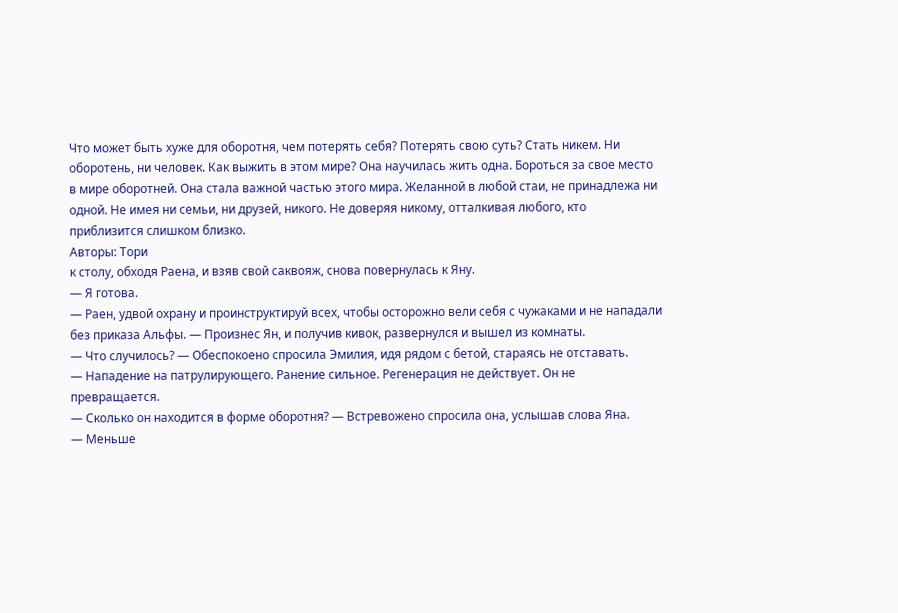Что может быть хуже для оборотня, чем потерять себя? Потерять свою суть? Стать никем. Ни оборотень, ни человек. Как выжить в этом мире? Она научилась жить одна. Бороться за свое место в мире оборотней. Она стала важной частью этого мира. Желанной в любой стаи, не принадлежа ни одной. Не имея ни семьи, ни друзей, никого. Не доверяя никому, отталкивая любого, кто приблизится слишком близко.
Авторы: Тори
к столу, обходя Раена, и взяв свой саквояж, снова повернулась к Яну.
— Я готова.
— Раен, удвой охрану и проинструктируй всех, чтобы осторожно вели себя с чужаками и не нападали без приказа Альфы. — Произнес Ян, и получив кивок, развернулся и вышел из комнаты.
— Что случилось? — Обеспокоено спросила Эмилия, идя рядом с бетой, стараясь не отставать.
— Нападение на патрулирующего. Ранение сильное. Регенерация не действует. Он не превращается.
— Сколько он находится в форме оборотня? — Встревожено спросила она, услышав слова Яна.
— Меньше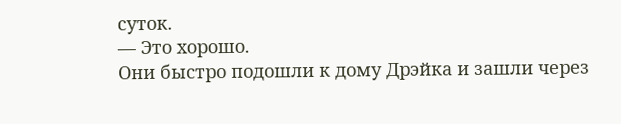суток.
— Это хорошо.
Они быстро подошли к дому Дрэйка и зашли через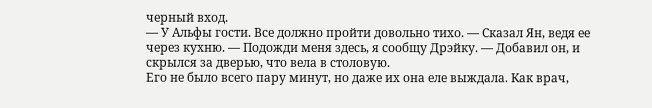черный вход.
— У Альфы гости. Все должно пройти довольно тихо. — Сказал Ян, ведя ее через кухню. — Подожди меня здесь, я сообщу Дрэйку. — Добавил он, и скрылся за дверью, что вела в столовую.
Его не было всего пару минут, но даже их она еле выждала. Как врач,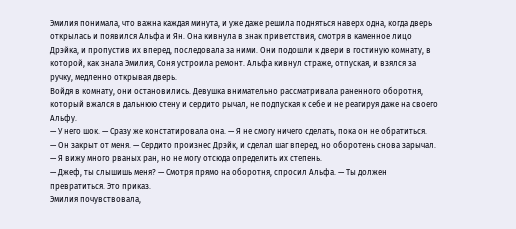Эмилия понимала, что важна каждая минута, и уже даже решила подняться наверх одна, когда дверь открылась и появился Альфа и Ян. Она кивнула в знак приветствия, смотря в каменное лицо Дрэйка, и пропустив их вперед, последовала за ними. Они подошли к двери в гостиную комнату, в которой, как знала Эмилия, Соня устроила ремонт. Альфа кивнул страже, отпуская, и взялся за ручку, медленно открывая дверь.
Войдя в комнату, они остановились. Девушка внимательно рассматривала раненного оборотня, который вжался в дальнюю стену и сердито рычал, не подпуская к себе и не реагируя даже на своего Альфу.
— У него шок. — Сразу же констатировала она. — Я не смогу ничего сделать, пока он не обратиться.
— Он закрыт от меня. — Сердито произнес Дрэйк, и сделал шаг вперед, но оборотень снова зарычал.
— Я вижу много рваных ран, но не могу отсюда определить их степень.
— Джеф, ты слышишь меня? — Смотря прямо на оборотня, спросил Альфа. — Ты должен превратиться. Это приказ.
Эмилия почувствовала,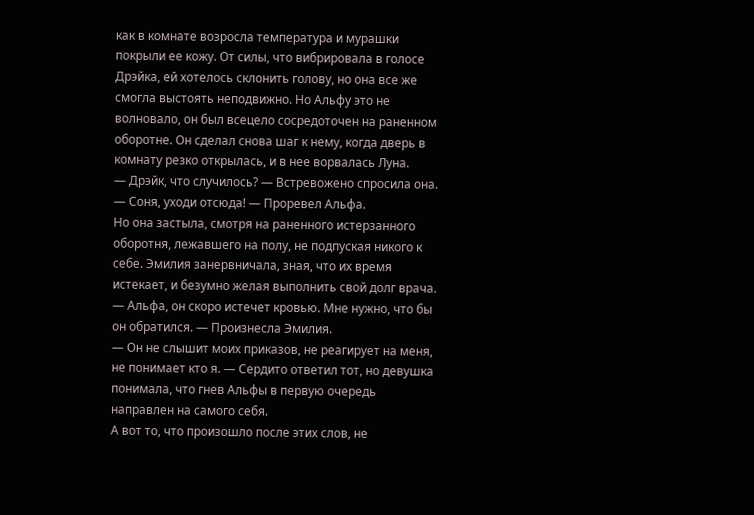как в комнате возросла температура и мурашки покрыли ее кожу. От силы, что вибрировала в голосе Дрэйка, ей хотелось склонить голову, но она все же смогла выстоять неподвижно. Но Альфу это не волновало, он был всецело сосредоточен на раненном оборотне. Он сделал снова шаг к нему, когда дверь в комнату резко открылась, и в нее ворвалась Луна.
— Дрэйк, что случилось? — Встревожено спросила она.
— Соня, уходи отсюда! — Проревел Альфа.
Но она застыла, смотря на раненного истерзанного оборотня, лежавшего на полу, не подпуская никого к себе. Эмилия занервничала, зная, что их время истекает, и безумно желая выполнить свой долг врача.
— Альфа, он скоро истечет кровью. Мне нужно, что бы он обратился. — Произнесла Эмилия.
— Он не слышит моих приказов, не реагирует на меня, не понимает кто я. — Сердито ответил тот, но девушка понимала, что гнев Альфы в первую очередь направлен на самого себя.
А вот то, что произошло после этих слов, не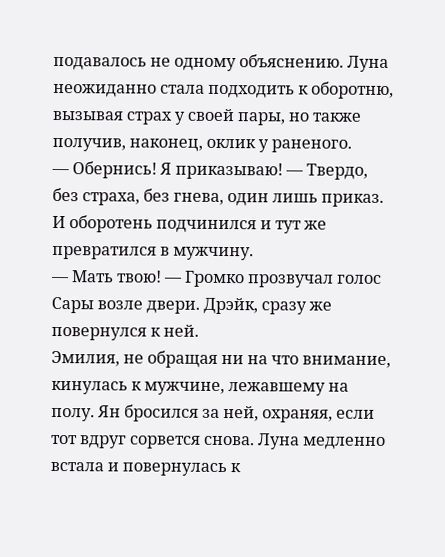подавалось не одному объяснению. Луна неожиданно стала подходить к оборотню, вызывая страх у своей пары, но также получив, наконец, оклик у раненого.
— Обернись! Я приказываю! — Твердо, без страха, без гнева, один лишь приказ. И оборотень подчинился и тут же превратился в мужчину.
— Мать твою! — Громко прозвучал голос Сары возле двери. Дрэйк, сразу же повернулся к ней.
Эмилия, не обращая ни на что внимание, кинулась к мужчине, лежавшему на полу. Ян бросился за ней, охраняя, если тот вдруг сорвется снова. Луна медленно встала и повернулась к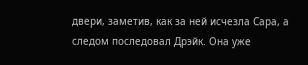двери, заметив, как за ней исчезла Сара, а следом последовал Дрэйк. Она уже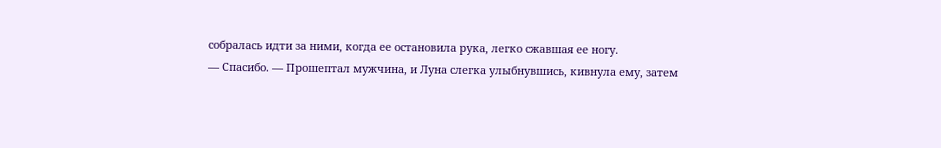собралась идти за ними, когда ее остановила рука, легко сжавшая ее ногу.
— Спасибо. — Прошептал мужчина, и Луна слегка улыбнувшись, кивнула ему, затем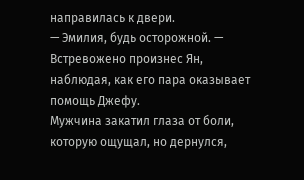направилась к двери.
— Эмилия, будь осторожной. — Встревожено произнес Ян, наблюдая, как его пара оказывает помощь Джефу.
Мужчина закатил глаза от боли, которую ощущал, но дернулся,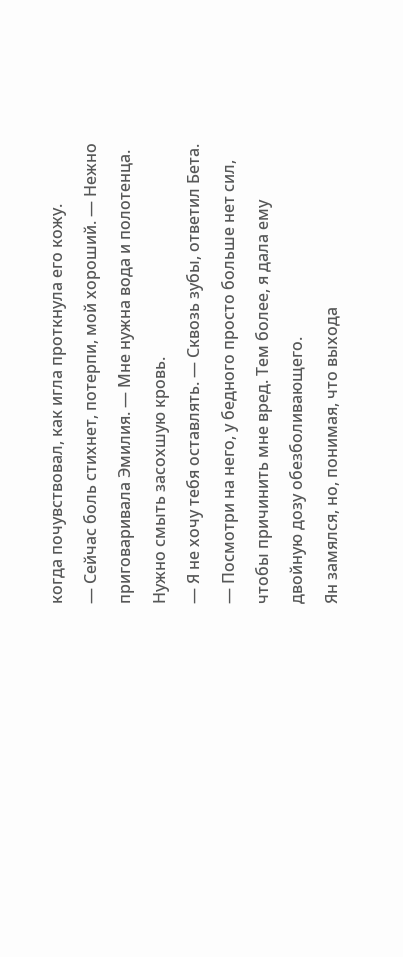когда почувствовал, как игла проткнула его кожу.
— Сейчас боль стихнет, потерпи, мой хороший. — Нежно приговаривала Эмилия. — Мне нужна вода и полотенца. Нужно смыть засохшую кровь.
— Я не хочу тебя оставлять. — Сквозь зубы, ответил Бета.
— Посмотри на него, у бедного просто больше нет сил, чтобы причинить мне вред. Тем более, я дала ему двойную дозу обезболивающего.
Ян замялся, но, понимая, что выхода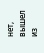нет, вышел из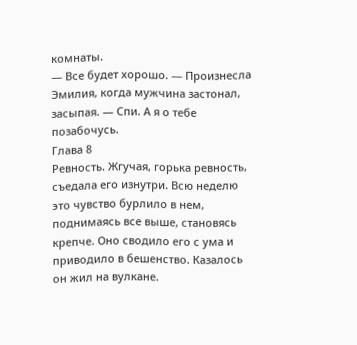комнаты.
— Все будет хорошо. — Произнесла Эмилия, когда мужчина застонал, засыпая. — Спи. А я о тебе позабочусь.
Глава 8
Ревность. Жгучая, горька ревность, съедала его изнутри. Всю неделю это чувство бурлило в нем, поднимаясь все выше, становясь крепче. Оно сводило его с ума и приводило в бешенство. Казалось он жил на вулкане.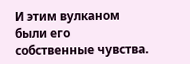И этим вулканом были его собственные чувства.